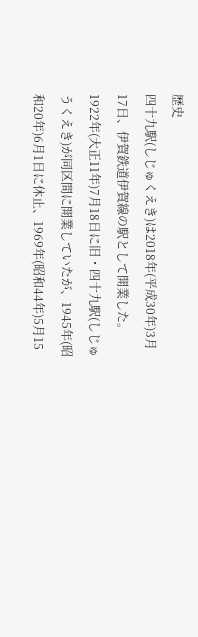歴史
四十九駅(しじゅくえき)は2018年(平成30年)3月17日、伊賀鉄道伊賀線の駅として開業した。1922年(大正11年)7月18日に旧・四十九駅(しじゅうくえき)が同区間に開業していたが、1945年(昭和20年)6月1日に休止、1969年(昭和44年)5月15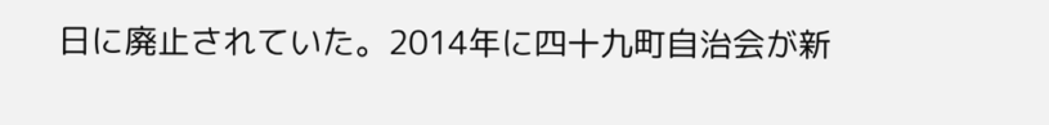日に廃止されていた。2014年に四十九町自治会が新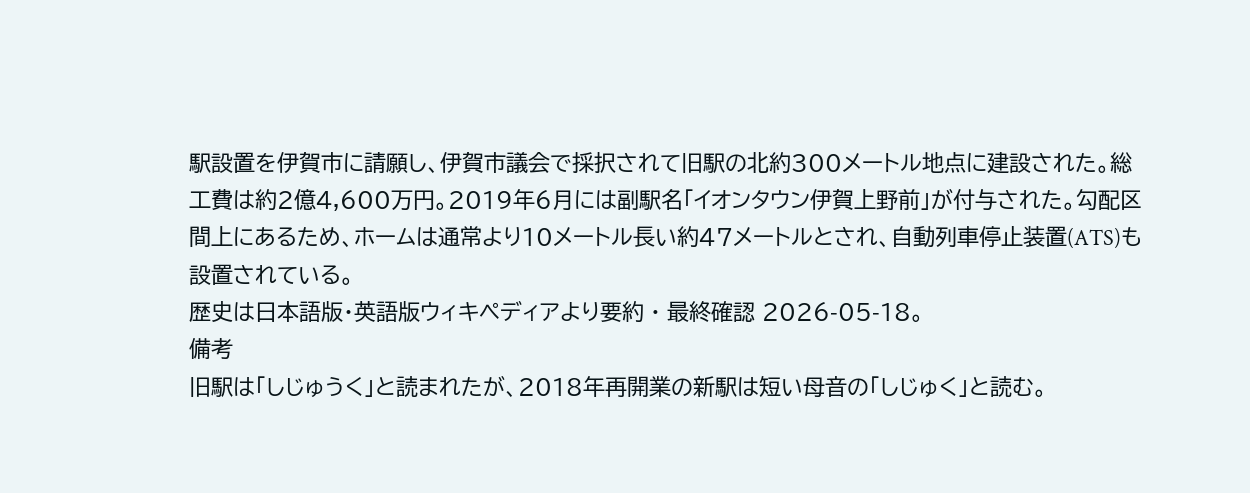駅設置を伊賀市に請願し、伊賀市議会で採択されて旧駅の北約300メートル地点に建設された。総工費は約2億4,600万円。2019年6月には副駅名「イオンタウン伊賀上野前」が付与された。勾配区間上にあるため、ホームは通常より10メートル長い約47メートルとされ、自動列車停止装置(ATS)も設置されている。
歴史は日本語版・英語版ウィキペディアより要約 · 最終確認 2026-05-18。
備考
旧駅は「しじゅうく」と読まれたが、2018年再開業の新駅は短い母音の「しじゅく」と読む。